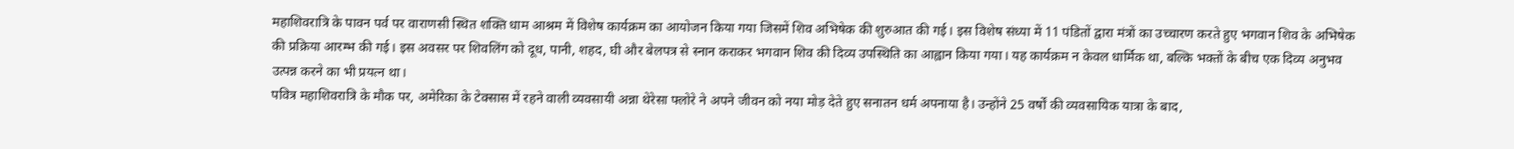महाशिवरात्रि के पावन पर्व पर वाराणसी स्थित शक्ति धाम आश्रम में विशेष कार्यक्रम का आयोजन किया गया जिसमें शिव अभिषेक की शुरुआत की गई। इस विशेष संध्या में 11 पंडितों द्वारा मंत्रों का उच्चारण करते हुए भगवान शिव के अभिषेक की प्रक्रिया आरम्भ की गई। इस अवसर पर शिवलिंग को दूध, पानी, शहद, घी और बेलपत्र से स्नान कराकर भगवान शिव की दिव्य उपस्थिति का आह्वान किया गया। यह कार्यक्रम न केवल धार्मिक था, बल्कि भक्तों के बीच एक दिव्य अनुभव उत्पन्न करने का भी प्रयत्न था।
पवित्र महाशिवरात्रि के मौक पर, अमेरिका के टेक्सास में रहने वाली व्यवसायी अन्ना थेरेसा फ्लोरे ने अपने जीवन को नया मोड़ देते हुए सनातन धर्म अपनाया है। उन्होंने 25 वर्षों की व्यवसायिक यात्रा के बाद,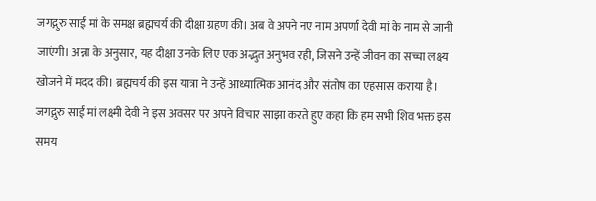जगद्गुरु साईं मां के समक्ष ब्रह्मचर्य की दीक्षा ग्रहण की। अब वे अपने नए नाम अपर्णा देवी मां के नाम से जानी जाएंगी। अन्ना के अनुसार, यह दीक्षा उनके लिए एक अद्भुत अनुभव रही, जिसने उन्हें जीवन का सच्चा लक्ष्य खोजने में मदद की। ब्रह्मचर्य की इस यात्रा ने उन्हें आध्यात्मिक आनंद और संतोष का एहसास कराया है।
जगद्गुरु साईं मां लक्ष्मी देवी ने इस अवसर पर अपने विचार साझा करते हुए कहा कि हम सभी शिव भक्त इस समय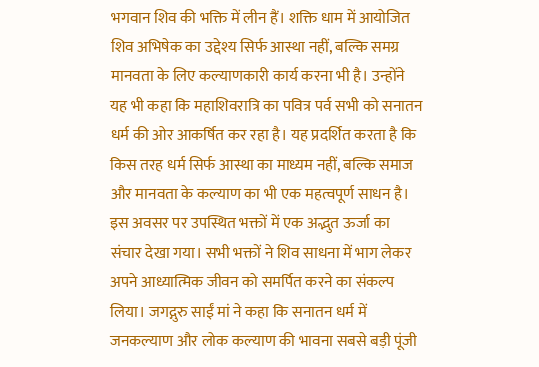भगवान शिव की भक्ति में लीन हैं। शक्ति धाम में आयोजित शिव अभिषेक का उद्देश्य सिर्फ आस्था नहीं, बल्कि समग्र मानवता के लिए कल्याणकारी कार्य करना भी है। उन्होंने यह भी कहा कि महाशिवरात्रि का पवित्र पर्व सभी को सनातन धर्म की ओर आकर्षित कर रहा है। यह प्रदर्शित करता है कि किस तरह धर्म सिर्फ आस्था का माध्यम नहीं, बल्कि समाज और मानवता के कल्याण का भी एक महत्वपूर्ण साधन है।
इस अवसर पर उपस्थित भक्तों में एक अद्भुत ऊर्जा का संचार देखा गया। सभी भक्तों ने शिव साधना में भाग लेकर अपने आध्यात्मिक जीवन को समर्पित करने का संकल्प लिया। जगद्गुरु साईं मां ने कहा कि सनातन धर्म में जनकल्याण और लोक कल्याण की भावना सबसे बड़ी पूंजी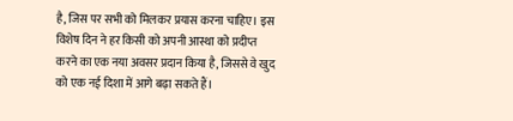है, जिस पर सभी को मिलकर प्रयास करना चाहिए। इस विशेष दिन ने हर किसी को अपनी आस्था को प्रदीप्त करने का एक नया अवसर प्रदान किया है, जिससे वे खुद को एक नई दिशा में आगे बढ़ा सकते हैं।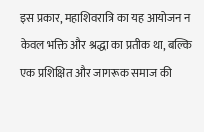इस प्रकार, महाशिवरात्रि का यह आयोजन न केवल भक्ति और श्रद्धा का प्रतीक था, बल्कि एक प्रशिक्षित और जागरूक समाज की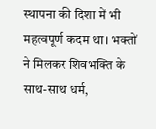स्थापना की दिशा में भी महत्वपूर्ण कदम था। भक्तों ने मिलकर शिवभक्ति के साथ-साथ धर्म,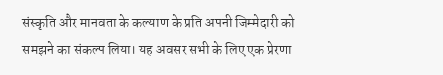संस्कृति और मानवता के कल्याण के प्रति अपनी जिम्मेदारी को समझने का संकल्प लिया। यह अवसर सभी के लिए एक प्रेरणा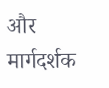और मार्गदर्शक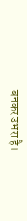बनकर उभरा है।